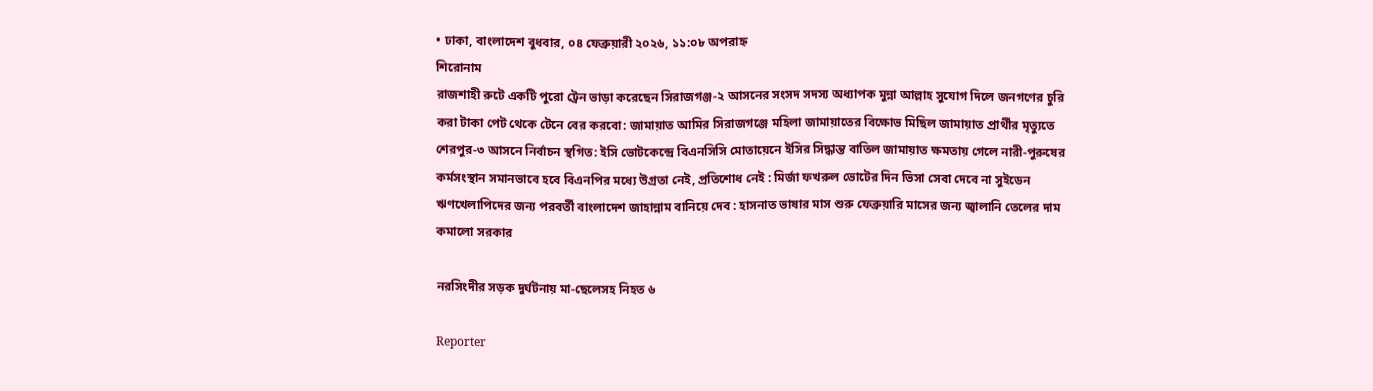• ঢাকা, বাংলাদেশ বুধবার, ০৪ ফেব্রুয়ারী ২০২৬, ১১:০৮ অপরাহ্ন
শিরোনাম
রাজশাহী রুটে একটি পুরো ট্রেন ভাড়া করেছেন সিরাজগঞ্জ-২ আসনের সংসদ সদস্য অধ্যাপক মুন্না আল্লাহ সুযোগ দিলে জনগণের চুরি করা টাকা পেট থেকে টেনে বের করবো: জামায়াত আমির সিরাজগঞ্জে মহিলা জামায়াতের বিক্ষোভ মিছিল জামায়াত প্রার্থীর মৃত্যুতে শেরপুর-৩ আসনে নির্বাচন স্থগিত: ইসি ভোটকেন্দ্রে বিএনসিসি মোতায়েনে ইসির সিদ্ধান্ত বাতিল জামায়াত ক্ষমতায় গেলে নারী-পুরুষের কর্মসংস্থান সমানভাবে হবে বিএনপির মধ্যে উগ্রতা নেই, প্রতিশোধ নেই : মির্জা ফখরুল ভোটের দিন ভিসা সেবা দেবে না সুইডেন ঋণখেলাপিদের জন্য পরবর্তী বাংলাদেশ জাহান্নাম বানিয়ে দেব : হাসনাত ভাষার মাস শুরু ফেব্রুয়ারি মাসের জন্য জ্বালানি তেলের দাম কমালো সরকার

নরসিংদীর সড়ক দুর্ঘটনায় মা-ছেলেসহ নিহত ৬

Reporter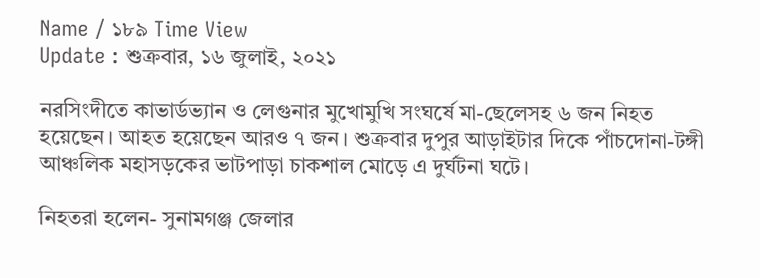Name / ১৮৯ Time View
Update : শুক্রবার, ১৬ জুলাই, ২০২১

নরসিংদীতে কাভার্ডভ্যান ও লেগুনার মুখোমুখি সংঘর্ষে মা-ছেলেসহ ৬ জন নিহত হয়েছেন। আহত হয়েছেন আরও ৭ জন। শুক্রবার দুপুর আড়াইটার দিকে পাঁচদোনা-টঙ্গী আঞ্চলিক মহাসড়কের ভাটপাড়া চাকশাল মোড়ে এ দুর্ঘটনা ঘটে।

নিহতরা হলেন- সুনামগঞ্জ জেলার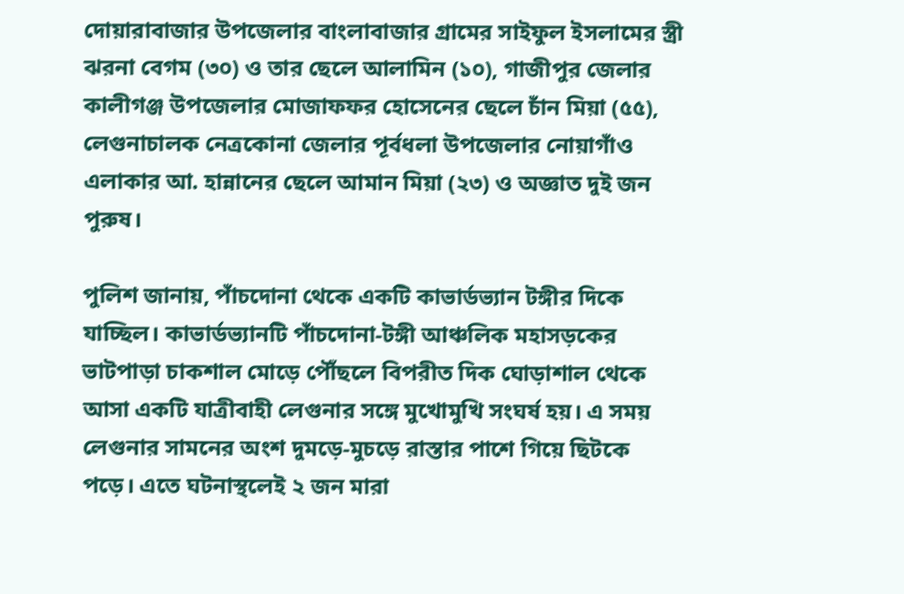দোয়ারাবাজার উপজেলার বাংলাবাজার গ্রামের সাইফুল ইসলামের স্ত্রী ঝরনা বেগম (৩০) ও তার ছেলে আলামিন (১০), গাজীপুর জেলার কালীগঞ্জ উপজেলার মোজাফফর হোসেনের ছেলে চাঁন মিয়া (৫৫), লেগুনাচালক নেত্রকোনা জেলার পূর্বধলা উপজেলার নোয়াগাঁও এলাকার আ. হান্নানের ছেলে আমান মিয়া (২৩) ও অজ্ঞাত দুই জন পুরুষ।

পুলিশ জানায়, পাঁচদোনা থেকে একটি কাভার্ডভ্যান টঙ্গীর দিকে যাচ্ছিল। কাভার্ডভ্যানটি পাঁচদোনা-টঙ্গী আঞ্চলিক মহাসড়কের ভাটপাড়া চাকশাল মোড়ে পৌঁছলে বিপরীত দিক ঘোড়াশাল থেকে আসা একটি যাত্রীবাহী লেগুনার সঙ্গে মুখোমুখি সংঘর্ষ হয়। এ সময় লেগুনার সামনের অংশ দুমড়ে-মুচড়ে রাস্তার পাশে গিয়ে ছিটকে পড়ে। এতে ঘটনাস্থলেই ২ জন মারা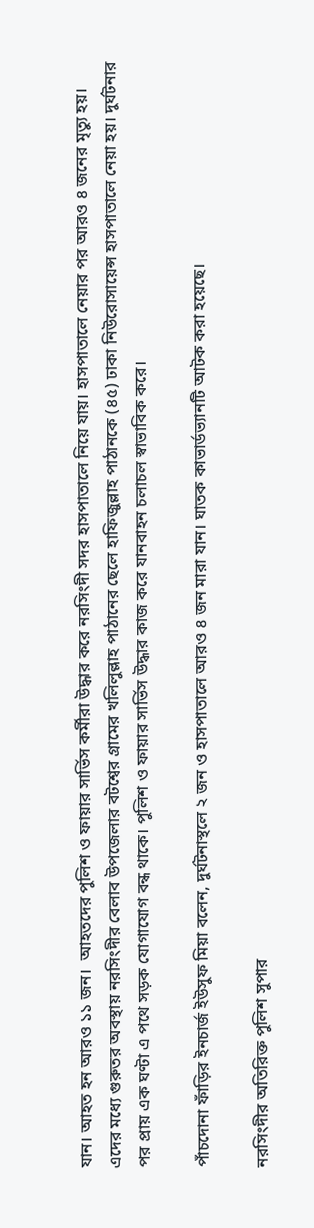যান। আহত হন আরও ১১ জন।  আহতদের পুলিশ ও ফায়ার সার্ভিস কর্মীরা উদ্ধার করে নরসিংদী সদর হাসপাতালে নিয়ে যায়। হাসপাতালে নেয়ার পর আরও ৪ জনের মৃত্যু হয়। এদের মধ্যে গুরুতর অবস্থায় নরসিংদীর বেলাব উপজেলার বটশ্বের গ্রামের খলিলুল্লাহ পাঠানের ছেলে হাফিজুল্লাহ পাঠানকে (৪৫) ঢাকা নিউরোসায়েন্স হাসপাতালে নেয়া হয়। দুর্ঘটনার পর প্রায় এক ঘণ্টা এ পথে সড়ক যোগাযোগ বন্ধ থাকে। পুলিশ ও ফায়ার সার্ভিস উদ্ধার কাজ করে যানবাহন চলাচল স্বাভাবিক করে।

পাঁচদোনা ফাঁড়ির ইনচার্জ ইউসুফ মিয়া বলেন, দুর্ঘটনাস্থলে ২ জন ও হাসপাতালে আরও ৪ জন মারা যান। ঘাতক কাভার্ডভ্যানটি আটক করা হয়েছে।

নরসিংদীর অতিরিক্ত পুলিশ সুপার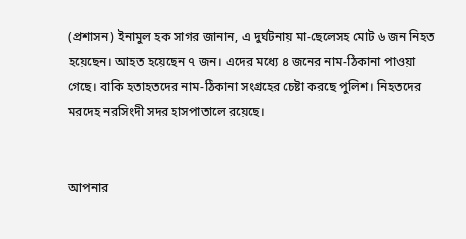(প্রশাসন) ইনামুল হক সাগর জানান, এ দুর্ঘটনায় মা-ছেলেসহ মোট ৬ জন নিহত হয়েছেন। আহত হয়েছেন ৭ জন। এদের মধ্যে ৪ জনের নাম-ঠিকানা পাওয়া গেছে। বাকি হতাহতদের নাম-ঠিকানা সংগ্রহের চেষ্টা করছে পুলিশ। নিহতদের মরদেহ নরসিংদী সদর হাসপাতালে রয়েছে।


আপনার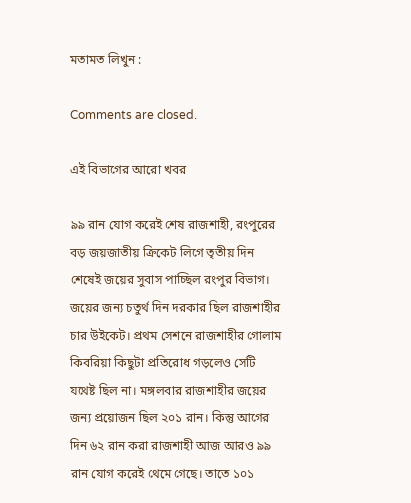মতামত লিখুন :

Comments are closed.

এই বিভাগের আরো খবর

৯৯ রান যোগ করেই শেষ রাজশাহী, রংপুরের বড় জয়জাতীয় ক্রিকেট লিগে তৃতীয় দিন শেষেই জয়ের সুবাস পাচ্ছিল রংপুর বিভাগ। জয়ের জন্য চতুর্থ দিন দরকার ছিল রাজশাহীর চার উইকেট। প্রথম সেশনে রাজশাহীর গোলাম কিবরিয়া কিছুটা প্রতিরোধ গড়লেও সেটি যথেষ্ট ছিল না। মঙ্গলবার রাজশাহীর জয়ের জন্য প্রয়োজন ছিল ২০১ রান। কিন্তু আগের দিন ৬২ রান করা রাজশাহী আজ আরও ৯৯ রান যোগ করেই থেমে গেছে। তাতে ১০১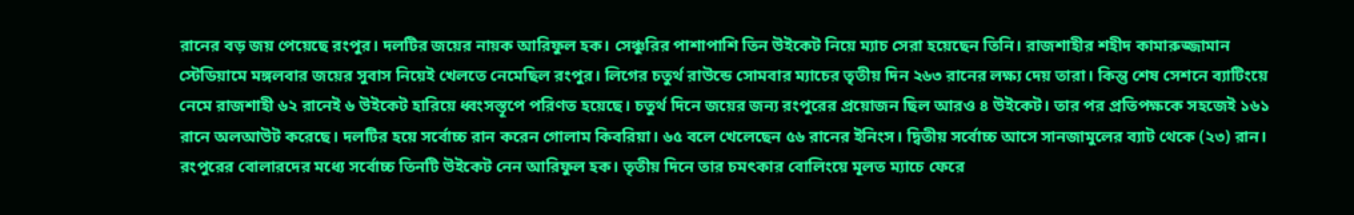রানের বড় জয় পেয়েছে রংপুর। দলটির জয়ের নায়ক আরিফুল হক। সেঞ্চুরির পাশাপাশি তিন উইকেট নিয়ে ম্যাচ সেরা হয়েছেন তিনি। রাজশাহীর শহীদ কামারুজ্জামান স্টেডিয়ামে মঙ্গলবার জয়ের সুবাস নিয়েই খেলতে নেমেছিল রংপুর। লিগের চতুর্থ রাউন্ডে সোমবার ম্যাচের তৃতীয় দিন ২৬৩ রানের লক্ষ্য দেয় তারা। কিন্তু শেষ সেশনে ব্যাটিংয়ে নেমে রাজশাহী ৬২ রানেই ৬ উইকেট হারিয়ে ধ্বংসস্তূপে পরিণত হয়েছে। চতুর্থ দিনে জয়ের জন্য রংপুরের প্রয়োজন ছিল আরও ৪ উইকেট। তার পর প্রতিপক্ষকে সহজেই ১৬১ রানে অলআউট করেছে। দলটির হয়ে সর্বোচ্চ রান করেন গোলাম কিবরিয়া। ৬৫ বলে খেলেছেন ৫৬ রানের ইনিংস। দ্বিতীয় সর্বোচ্চ আসে সানজামুলের ব্যাট থেকে (২৩) রান। রংপুরের বোলারদের মধ্যে সর্বোচ্চ তিনটি উইকেট নেন আরিফুল হক। তৃতীয় দিনে তার চমৎকার বোলিংয়ে মূলত ম্যাচে ফেরে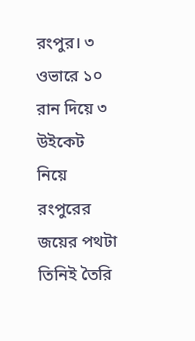রংপুর। ৩ ওভারে ১০ রান দিয়ে ৩ উইকেট নিয়ে রংপুরের জয়ের পথটা তিনিই তৈরি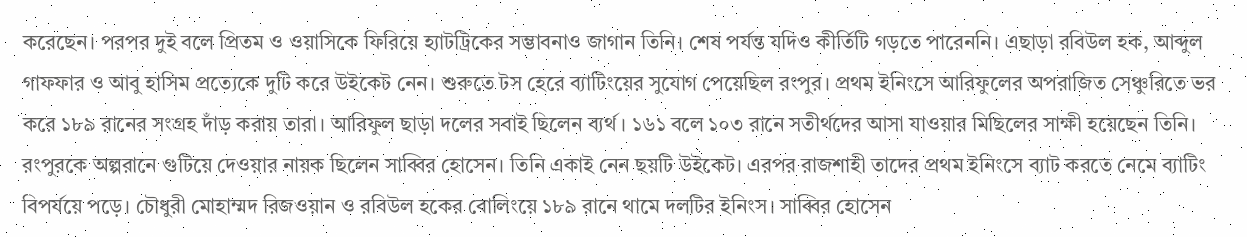করেছেন। পরপর দুই বলে প্রিতম ও ওয়াসিকে ফিরিয়ে হ্যাটট্রিকের সম্ভাবনাও জাগান তিনি। শেষ পর্যন্ত যদিও কীর্তিটি গড়তে পারেননি। এছাড়া রবিউল হক, আব্দুল গাফফার ও আবু হাসিম প্রত্যেকে দুটি করে উইকেট নেন। শুরুতে টস হেরে ব্যাটিংয়ের সুযোগ পেয়েছিল রংপুর। প্রথম ইনিংসে আরিফুলের অপরাজিত সেঞ্চুরিতে ভর করে ১৮৯ রানের সংগ্রহ দাঁড় করায় তারা। আরিফুল ছাড়া দলের সবাই ছিলেন ব্যর্থ। ১৬১ বলে ১০৩ রানে সতীর্থদের আসা যাওয়ার মিছিলের সাক্ষী হয়েছেন তিনি। রংপুরকে অল্পরানে গুটিয়ে দেওয়ার নায়ক ছিলেন সাব্বির হোসেন। তিনি একাই নেন ছয়টি উইকেট। এরপর রাজশাহী তাদের প্রথম ইনিংসে ব্যাট করতে নেমে ব্যাটিং বিপর্যয়ে পড়ে। চৌধুরী মোহাম্মদ রিজওয়ান ও রবিউল হকের বোলিংয়ে ১৮৯ রানে থামে দলটির ইনিংস। সাব্বির হোসেন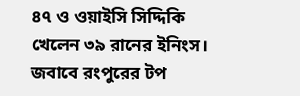৪৭ ও ওয়াইসি সিদ্দিকি খেলেন ৩৯ রানের ইনিংস। জবাবে রংপুরের টপ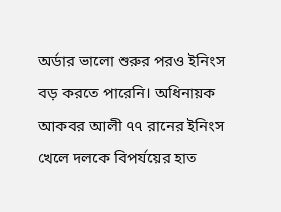অর্ডার ভালো শুরুর পরও ইনিংস বড় করতে পারেনি। অধিনায়ক আকবর আলী ৭৭ রানের ইনিংস খেলে দলকে বিপর্যয়ের হাত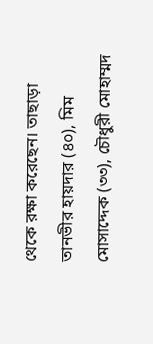থেকে রক্ষা করেছেন। তাছাড়া তানভীর হায়দার (৪০), মিম মোসাদ্দেক (৩৩), চৌধুরী মোহাম্মদ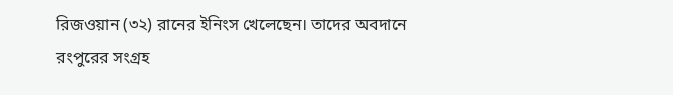রিজওয়ান (৩২) রানের ইনিংস খেলেছেন। তাদের অবদানে রংপুরের সংগ্রহ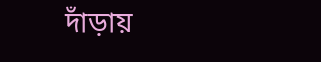দাঁড়ায়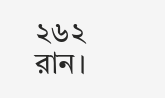২৬২ রান।